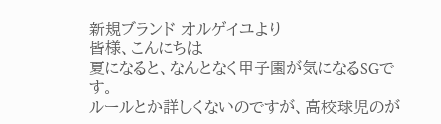新規ブランド オルゲイユより
皆様、こんにちは
夏になると、なんとなく甲子園が気になるSGです。
ルールとか詳しくないのですが、高校球児のが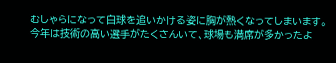むしゃらになって白球を追いかける姿に胸が熱くなってしまいます。
今年は技術の高い選手がたくさんいて、球場も満席が多かったよ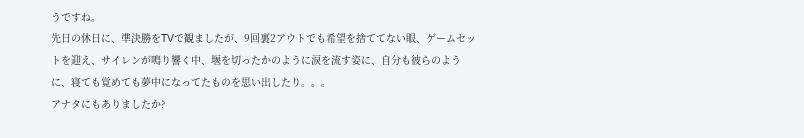うですね。
先日の休日に、準決勝をTVで観ましたが、9回裏2アウトでも希望を捨ててない眼、ゲームセットを迎え、サイレンが鳴り響く中、堰を切ったかのように涙を流す姿に、自分も彼らのように、寝ても覚めても夢中になってたものを思い出したり。。。
アナタにもありましたか?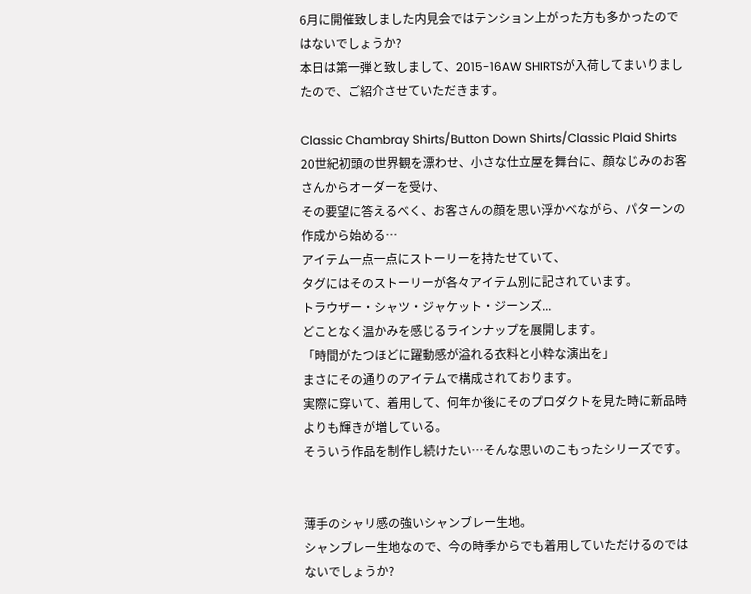6月に開催致しました内見会ではテンション上がった方も多かったのではないでしょうか?
本日は第一弾と致しまして、2015-16AW SHIRTSが入荷してまいりましたので、ご紹介させていただきます。

Classic Chambray Shirts/Button Down Shirts/Classic Plaid Shirts
20世紀初頭の世界観を漂わせ、小さな仕立屋を舞台に、顔なじみのお客さんからオーダーを受け、
その要望に答えるべく、お客さんの顔を思い浮かべながら、パターンの作成から始める…
アイテム一点一点にストーリーを持たせていて、
タグにはそのストーリーが各々アイテム別に記されています。
トラウザー・シャツ・ジャケット・ジーンズ...
どことなく温かみを感じるラインナップを展開します。
「時間がたつほどに躍動感が溢れる衣料と小粋な演出を」
まさにその通りのアイテムで構成されております。
実際に穿いて、着用して、何年か後にそのプロダクトを見た時に新品時よりも輝きが増している。
そういう作品を制作し続けたい…そんな思いのこもったシリーズです。


薄手のシャリ感の強いシャンブレー生地。
シャンブレー生地なので、今の時季からでも着用していただけるのではないでしょうか?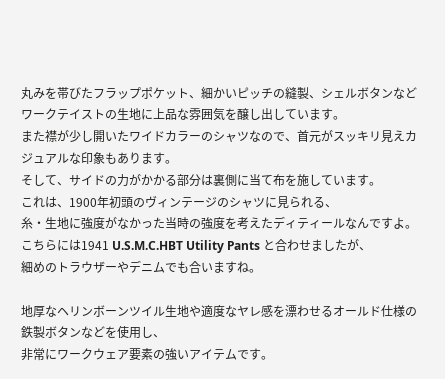丸みを帯びたフラップポケット、細かいピッチの縫製、シェルボタンなど
ワークテイストの生地に上品な雰囲気を醸し出しています。
また襟が少し開いたワイドカラーのシャツなので、首元がスッキリ見えカジュアルな印象もあります。
そして、サイドの力がかかる部分は裏側に当て布を施しています。
これは、1900年初頭のヴィンテージのシャツに見られる、
糸・生地に強度がなかった当時の強度を考えたディティールなんですよ。
こちらには1941 U.S.M.C.HBT Utility Pants と合わせましたが、
細めのトラウザーやデニムでも合いますね。

地厚なヘリンボーンツイル生地や適度なヤレ感を漂わせるオールド仕様の鉄製ボタンなどを使用し、
非常にワークウェア要素の強いアイテムです。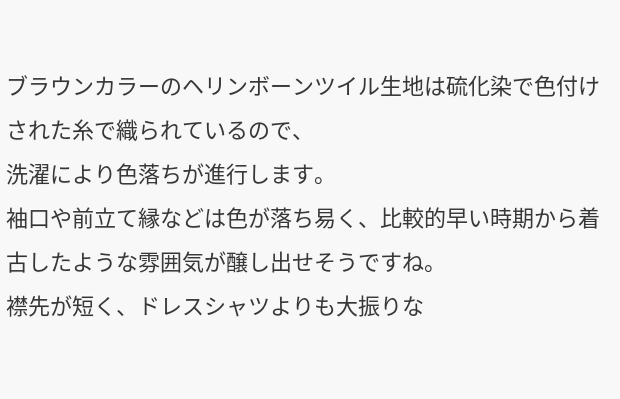ブラウンカラーのヘリンボーンツイル生地は硫化染で色付けされた糸で織られているので、
洗濯により色落ちが進行します。
袖口や前立て縁などは色が落ち易く、比較的早い時期から着古したような雰囲気が醸し出せそうですね。
襟先が短く、ドレスシャツよりも大振りな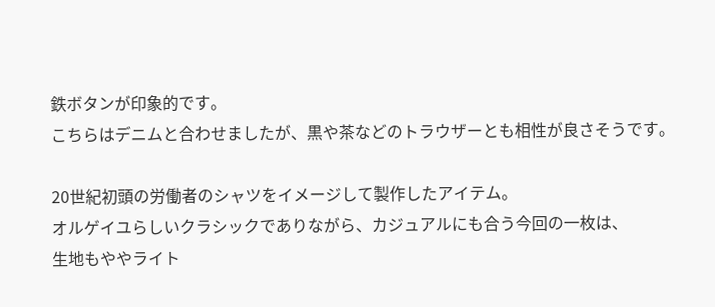鉄ボタンが印象的です。
こちらはデニムと合わせましたが、黒や茶などのトラウザーとも相性が良さそうです。

20世紀初頭の労働者のシャツをイメージして製作したアイテム。
オルゲイユらしいクラシックでありながら、カジュアルにも合う今回の一枚は、
生地もややライト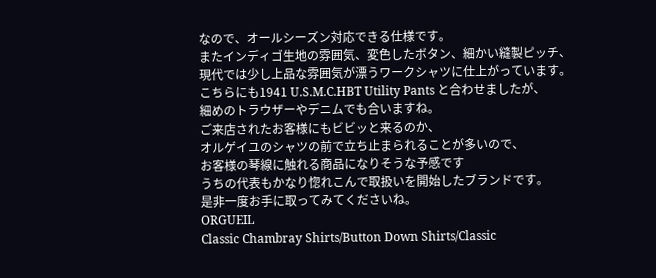なので、オールシーズン対応できる仕様です。
またインディゴ生地の雰囲気、変色したボタン、細かい縫製ピッチ、
現代では少し上品な雰囲気が漂うワークシャツに仕上がっています。
こちらにも1941 U.S.M.C.HBT Utility Pants と合わせましたが、
細めのトラウザーやデニムでも合いますね。
ご来店されたお客様にもビビッと来るのか、
オルゲイユのシャツの前で立ち止まられることが多いので、
お客様の琴線に触れる商品になりそうな予感です
うちの代表もかなり惚れこんで取扱いを開始したブランドです。
是非一度お手に取ってみてくださいね。
ORGUEIL
Classic Chambray Shirts/Button Down Shirts/Classic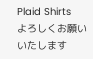Plaid Shirts
よろしくお願いいたします